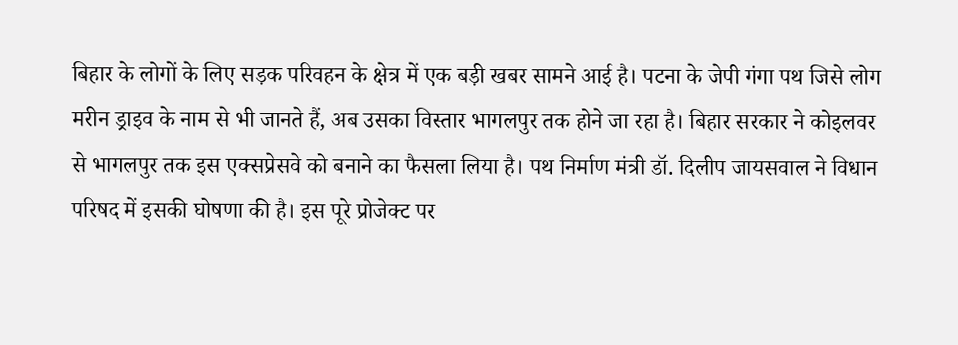बिहार के लोगों के लिए सड़क परिवहन के क्षेत्र में एक बड़ी खबर सामने आई है। पटना के जेपी गंगा पथ जिसे लोग मरीन ड्राइव के नाम से भी जानते हैं, अब उसका विस्तार भागलपुर तक होने जा रहा है। बिहार सरकार ने कोइलवर से भागलपुर तक इस एक्सप्रेसवे को बनाने का फैसला लिया है। पथ निर्माण मंत्री डॉ. दिलीप जायसवाल ने विधान परिषद में इसकी घोषणा की है। इस पूरे प्रोजेक्ट पर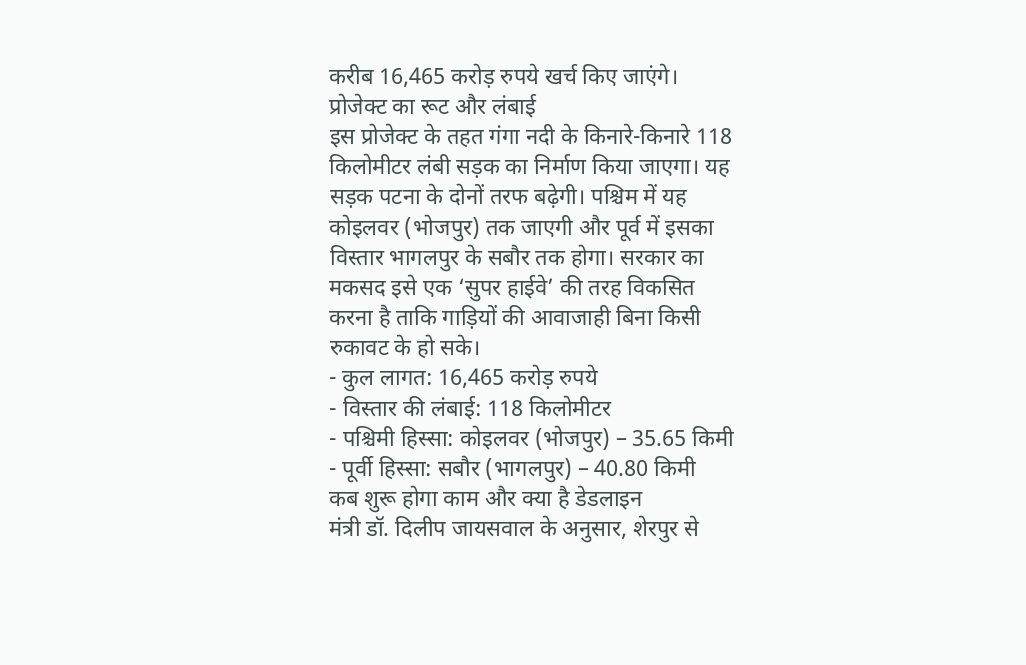करीब 16,465 करोड़ रुपये खर्च किए जाएंगे।
प्रोजेक्ट का रूट और लंबाई
इस प्रोजेक्ट के तहत गंगा नदी के किनारे-किनारे 118 किलोमीटर लंबी सड़क का निर्माण किया जाएगा। यह सड़क पटना के दोनों तरफ बढ़ेगी। पश्चिम में यह कोइलवर (भोजपुर) तक जाएगी और पूर्व में इसका विस्तार भागलपुर के सबौर तक होगा। सरकार का मकसद इसे एक ‘सुपर हाईवे’ की तरह विकसित करना है ताकि गाड़ियों की आवाजाही बिना किसी रुकावट के हो सके।
- कुल लागत: 16,465 करोड़ रुपये
- विस्तार की लंबाई: 118 किलोमीटर
- पश्चिमी हिस्सा: कोइलवर (भोजपुर) – 35.65 किमी
- पूर्वी हिस्सा: सबौर (भागलपुर) – 40.80 किमी
कब शुरू होगा काम और क्या है डेडलाइन
मंत्री डॉ. दिलीप जायसवाल के अनुसार, शेरपुर से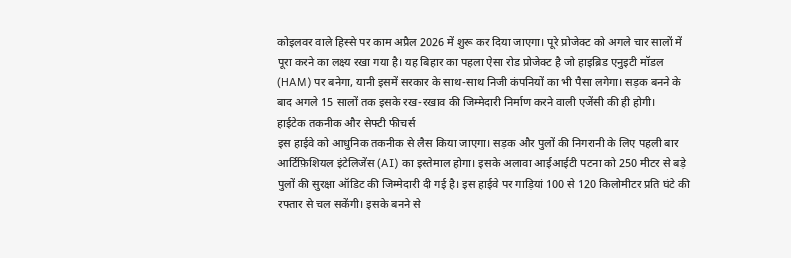कोइलवर वाले हिस्से पर काम अप्रैल 2026 में शुरू कर दिया जाएगा। पूरे प्रोजेक्ट को अगले चार सालों में पूरा करने का लक्ष्य रखा गया है। यह बिहार का पहला ऐसा रोड प्रोजेक्ट है जो हाइब्रिड एनुइटी मॉडल (HAM) पर बनेगा, यानी इसमें सरकार के साथ-साथ निजी कंपनियों का भी पैसा लगेगा। सड़क बनने के बाद अगले 15 सालों तक इसके रख-रखाव की जिम्मेदारी निर्माण करने वाली एजेंसी की ही होगी।
हाईटेक तकनीक और सेफ्टी फीचर्स
इस हाईवे को आधुनिक तकनीक से लैस किया जाएगा। सड़क और पुलों की निगरानी के लिए पहली बार आर्टिफ़िशियल इंटेलिजेंस (AI) का इस्तेमाल होगा। इसके अलावा आईआईटी पटना को 250 मीटर से बड़े पुलों की सुरक्षा ऑडिट की जिम्मेदारी दी गई है। इस हाईवे पर गाड़ियां 100 से 120 किलोमीटर प्रति घंटे की रफ्तार से चल सकेंगी। इसके बनने से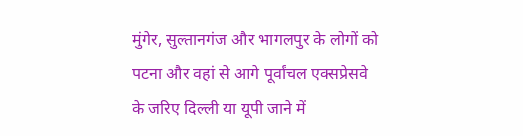मुंगेर, सुल्तानगंज और भागलपुर के लोगों को पटना और वहां से आगे पूर्वांचल एक्सप्रेसवे के जरिए दिल्ली या यूपी जाने में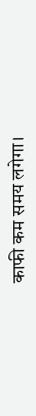काफी कम समय लगेगा।